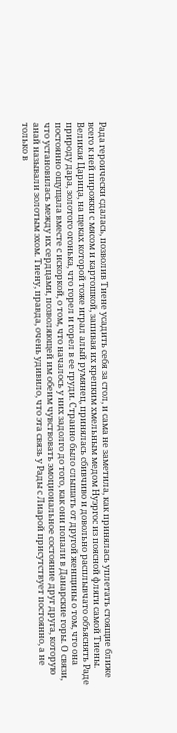Рада героически сдалась, позволив Тиене усадить себя за стол, и сама не заметила, как принялась уплетать стоящие ближе всего к ней пирожки с мясом и картошкой, запивая их крепким хмельным медом Нуэргос из поясной фляги самой Тиены. Великая Царица, на щеках которой тоже играл алый румянец, принялась сбивчиво и довольно расплывчато объяснять Раде природу дара, золотого огонька, что горел и горел в ее груди. Странно было слышать от другой женщины о том, что она постоянно ощущала вместе с искоркой, о том, что началось у них задолго до того, как они попали в Данарские горы. О связи, что установилась между их сердцами, позволяющей им обеим чувствовать эмоциональное состояние друг друга, которую анай называли золотым эхом. Тиену, правда, очень удивило, что эта связь у Рады с Лиарой присутствует постоянно, а не только в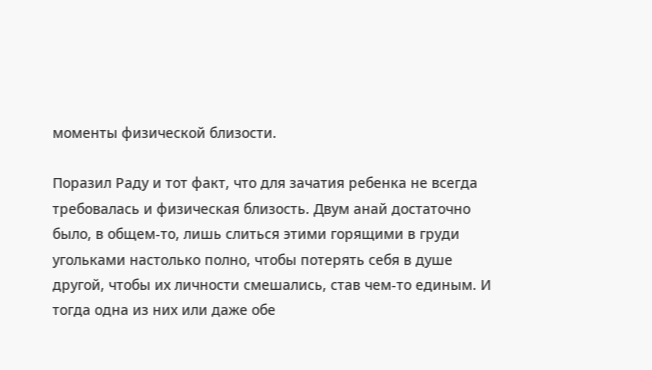моменты физической близости.

Поразил Раду и тот факт, что для зачатия ребенка не всегда требовалась и физическая близость. Двум анай достаточно было, в общем-то, лишь слиться этими горящими в груди угольками настолько полно, чтобы потерять себя в душе другой, чтобы их личности смешались, став чем-то единым. И тогда одна из них или даже обе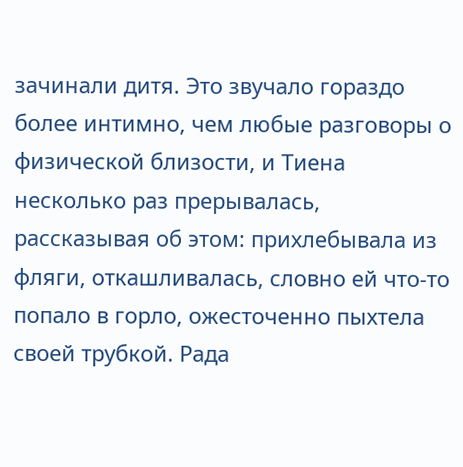зачинали дитя. Это звучало гораздо более интимно, чем любые разговоры о физической близости, и Тиена несколько раз прерывалась, рассказывая об этом: прихлебывала из фляги, откашливалась, словно ей что-то попало в горло, ожесточенно пыхтела своей трубкой. Рада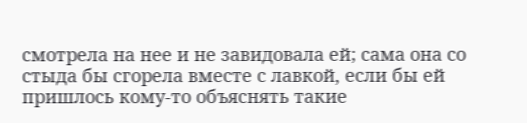смотрела на нее и не завидовала ей; сама она со стыда бы сгорела вместе с лавкой, если бы ей пришлось кому-то объяснять такие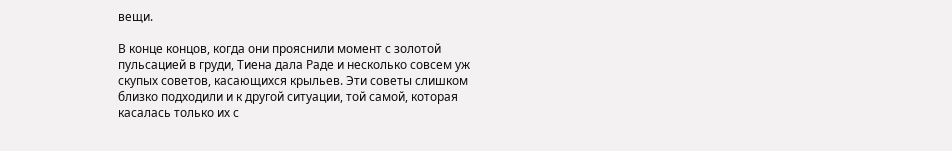вещи.

В конце концов, когда они прояснили момент с золотой пульсацией в груди, Тиена дала Раде и несколько совсем уж скупых советов, касающихся крыльев. Эти советы слишком близко подходили и к другой ситуации, той самой, которая касалась только их с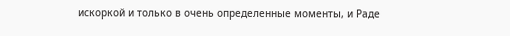искоркой и только в очень определенные моменты, и Раде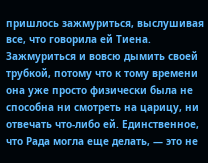пришлось зажмуриться, выслушивая все, что говорила ей Тиена. Зажмуриться и вовсю дымить своей трубкой, потому что к тому времени она уже просто физически была не способна ни смотреть на царицу, ни отвечать что-либо ей. Единственное, что Рада могла еще делать, — это не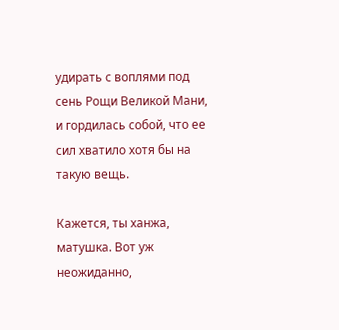удирать с воплями под сень Рощи Великой Мани, и гордилась собой, что ее сил хватило хотя бы на такую вещь.

Кажется, ты ханжа, матушка. Вот уж неожиданно,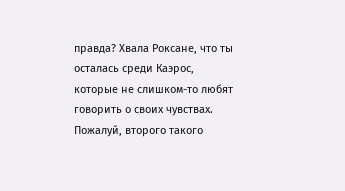правда? Хвала Роксане, что ты осталась среди Каэрос, которые не слишком-то любят говорить о своих чувствах. Пожалуй, второго такого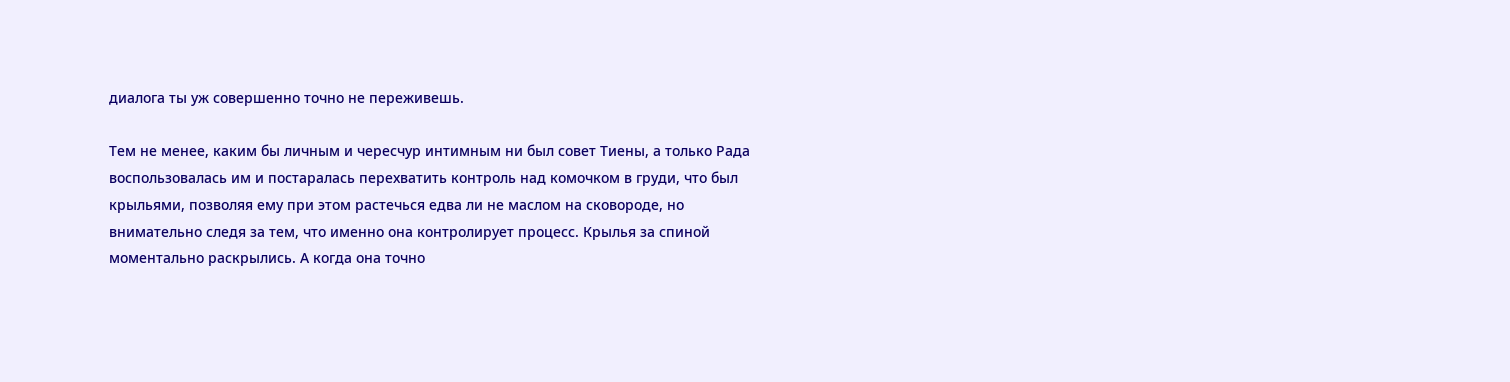диалога ты уж совершенно точно не переживешь.

Тем не менее, каким бы личным и чересчур интимным ни был совет Тиены, а только Рада воспользовалась им и постаралась перехватить контроль над комочком в груди, что был крыльями, позволяя ему при этом растечься едва ли не маслом на сковороде, но внимательно следя за тем, что именно она контролирует процесс. Крылья за спиной моментально раскрылись. А когда она точно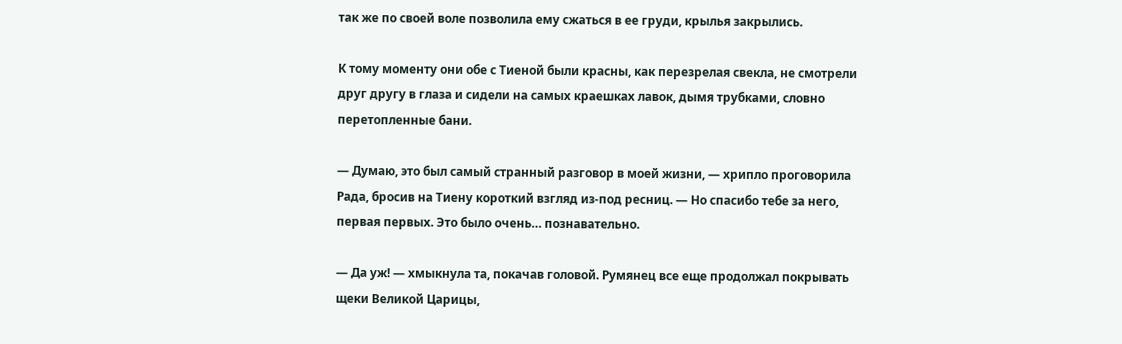так же по своей воле позволила ему сжаться в ее груди, крылья закрылись.

К тому моменту они обе с Тиеной были красны, как перезрелая свекла, не смотрели друг другу в глаза и сидели на самых краешках лавок, дымя трубками, словно перетопленные бани.

— Думаю, это был самый странный разговор в моей жизни, — хрипло проговорила Рада, бросив на Тиену короткий взгляд из-под ресниц. — Но спасибо тебе за него, первая первых. Это было очень… познавательно.

— Да уж! — хмыкнула та, покачав головой. Румянец все еще продолжал покрывать щеки Великой Царицы,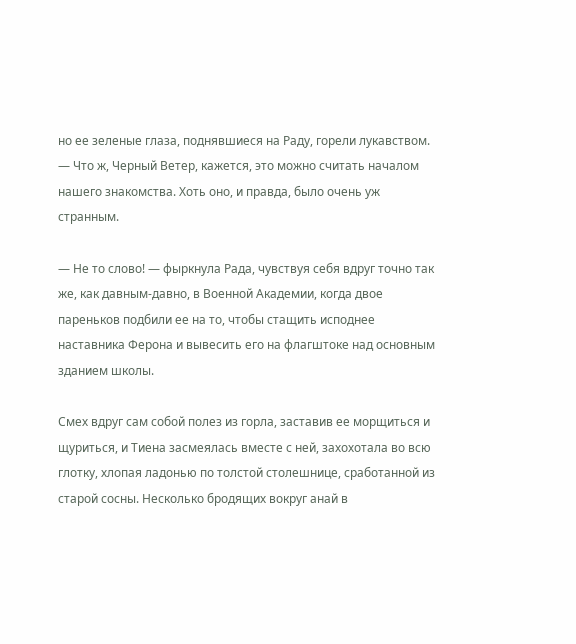но ее зеленые глаза, поднявшиеся на Раду, горели лукавством. — Что ж, Черный Ветер, кажется, это можно считать началом нашего знакомства. Хоть оно, и правда, было очень уж странным.

— Не то слово! — фыркнула Рада, чувствуя себя вдруг точно так же, как давным-давно, в Военной Академии, когда двое пареньков подбили ее на то, чтобы стащить исподнее наставника Ферона и вывесить его на флагштоке над основным зданием школы.

Смех вдруг сам собой полез из горла, заставив ее морщиться и щуриться, и Тиена засмеялась вместе с ней, захохотала во всю глотку, хлопая ладонью по толстой столешнице, сработанной из старой сосны. Несколько бродящих вокруг анай в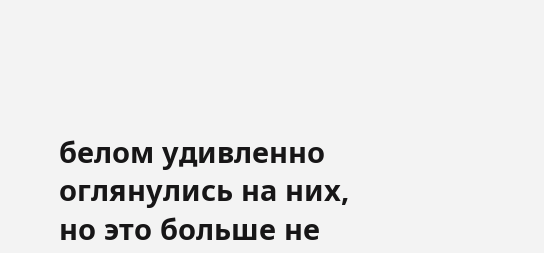белом удивленно оглянулись на них, но это больше не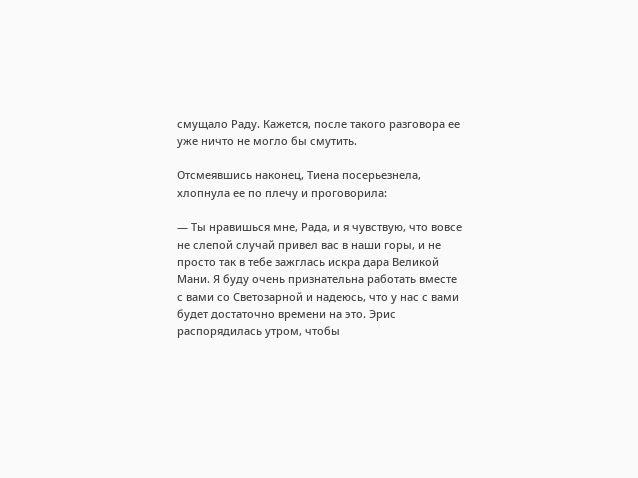смущало Раду. Кажется, после такого разговора ее уже ничто не могло бы смутить.

Отсмеявшись наконец, Тиена посерьезнела, хлопнула ее по плечу и проговорила:

— Ты нравишься мне, Рада, и я чувствую, что вовсе не слепой случай привел вас в наши горы, и не просто так в тебе зажглась искра дара Великой Мани. Я буду очень признательна работать вместе с вами со Светозарной и надеюсь, что у нас с вами будет достаточно времени на это. Эрис распорядилась утром, чтобы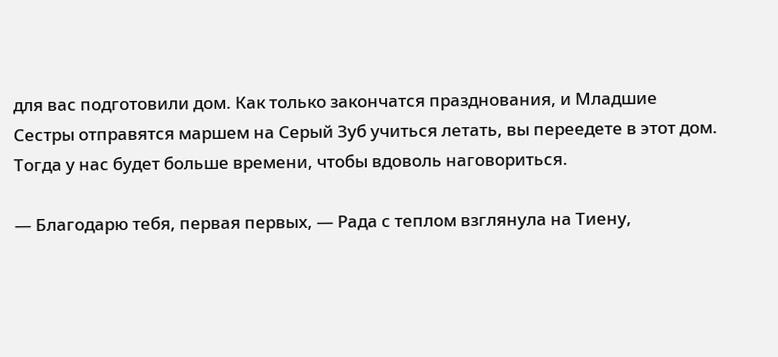для вас подготовили дом. Как только закончатся празднования, и Младшие Сестры отправятся маршем на Серый Зуб учиться летать, вы переедете в этот дом. Тогда у нас будет больше времени, чтобы вдоволь наговориться.

— Благодарю тебя, первая первых, — Рада с теплом взглянула на Тиену,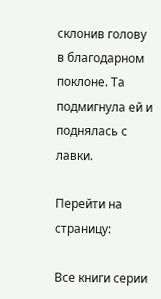склонив голову в благодарном поклоне. Та подмигнула ей и поднялась с лавки.

Перейти на страницу:

Все книги серии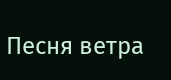Песня ветра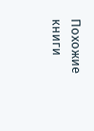Похожие книги